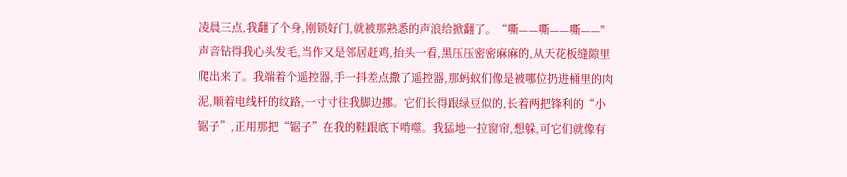凌晨三点,我翻了个身,刚锁好门,就被那熟悉的声浪给掀翻了。“嘶——嘶——嘶——"声音钻得我心头发毛,当作又是邻居赶鸡,抬头一看,黑压压密密麻麻的,从天花板缝隙里爬出来了。我端着个遥控器,手一抖差点撒了遥控器,那蚂蚁们像是被哪位扔进桶里的肉泥,顺着电线杆的纹路,一寸寸往我脚边挪。它们长得跟绿豆似的,长着两把锋利的“小锯子”,正用那把“锯子”在我的鞋跟底下啃噬。我猛地一拉窗帘,想躲,可它们就像有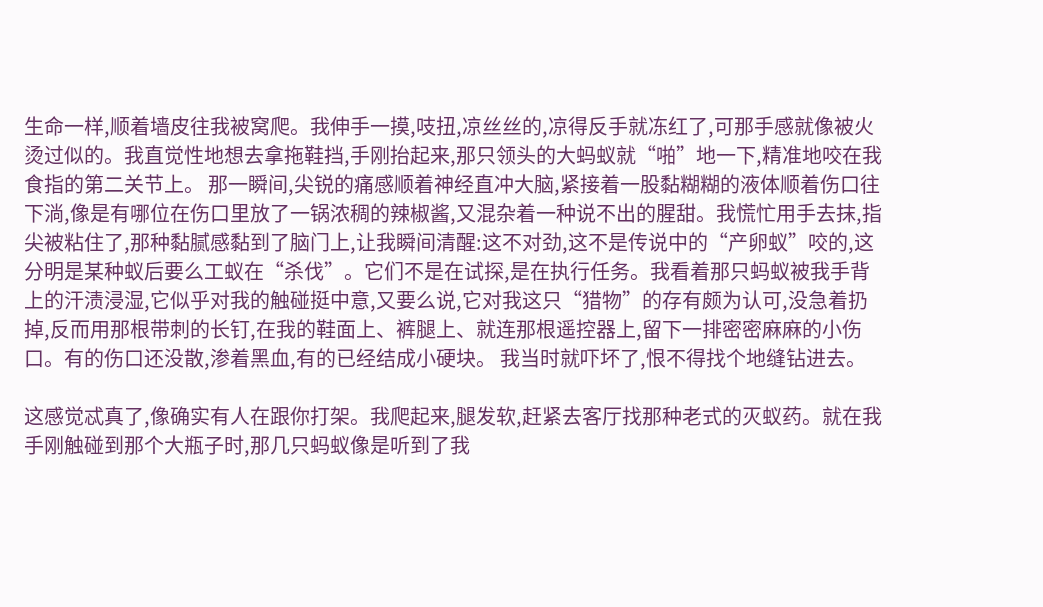生命一样,顺着墙皮往我被窝爬。我伸手一摸,吱扭,凉丝丝的,凉得反手就冻红了,可那手感就像被火烫过似的。我直觉性地想去拿拖鞋挡,手刚抬起来,那只领头的大蚂蚁就“啪”地一下,精准地咬在我食指的第二关节上。 那一瞬间,尖锐的痛感顺着神经直冲大脑,紧接着一股黏糊糊的液体顺着伤口往下淌,像是有哪位在伤口里放了一锅浓稠的辣椒酱,又混杂着一种说不出的腥甜。我慌忙用手去抹,指尖被粘住了,那种黏腻感黏到了脑门上,让我瞬间清醒:这不对劲,这不是传说中的“产卵蚁”咬的,这分明是某种蚁后要么工蚁在“杀伐”。它们不是在试探,是在执行任务。我看着那只蚂蚁被我手背上的汗渍浸湿,它似乎对我的触碰挺中意,又要么说,它对我这只“猎物”的存有颇为认可,没急着扔掉,反而用那根带刺的长钉,在我的鞋面上、裤腿上、就连那根遥控器上,留下一排密密麻麻的小伤口。有的伤口还没散,渗着黑血,有的已经结成小硬块。 我当时就吓坏了,恨不得找个地缝钻进去。

这感觉忒真了,像确实有人在跟你打架。我爬起来,腿发软,赶紧去客厅找那种老式的灭蚁药。就在我手刚触碰到那个大瓶子时,那几只蚂蚁像是听到了我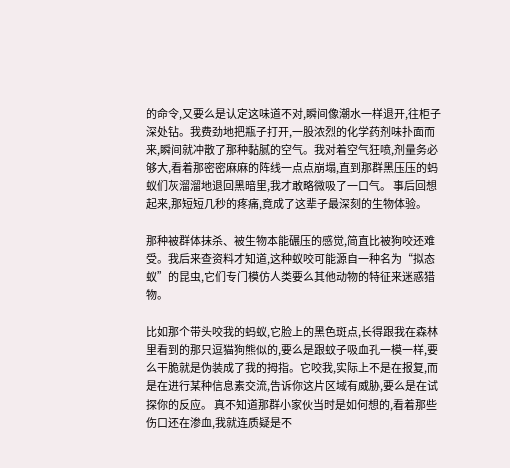的命令,又要么是认定这味道不对,瞬间像潮水一样退开,往柜子深处钻。我费劲地把瓶子打开,一股浓烈的化学药剂味扑面而来,瞬间就冲散了那种黏腻的空气。我对着空气狂喷,剂量务必够大,看着那密密麻麻的阵线一点点崩塌,直到那群黑压压的蚂蚁们灰溜溜地退回黑暗里,我才敢略微吸了一口气。 事后回想起来,那短短几秒的疼痛,竟成了这辈子最深刻的生物体验。

那种被群体抹杀、被生物本能碾压的感觉,简直比被狗咬还难受。我后来查资料才知道,这种蚁咬可能源自一种名为“拟态蚁”的昆虫,它们专门模仿人类要么其他动物的特征来迷惑猎物。

比如那个带头咬我的蚂蚁,它脸上的黑色斑点,长得跟我在森林里看到的那只逗猫狗熊似的,要么是跟蚊子吸血孔一模一样,要么干脆就是伪装成了我的拇指。它咬我,实际上不是在报复,而是在进行某种信息素交流,告诉你这片区域有威胁,要么是在试探你的反应。 真不知道那群小家伙当时是如何想的,看着那些伤口还在渗血,我就连质疑是不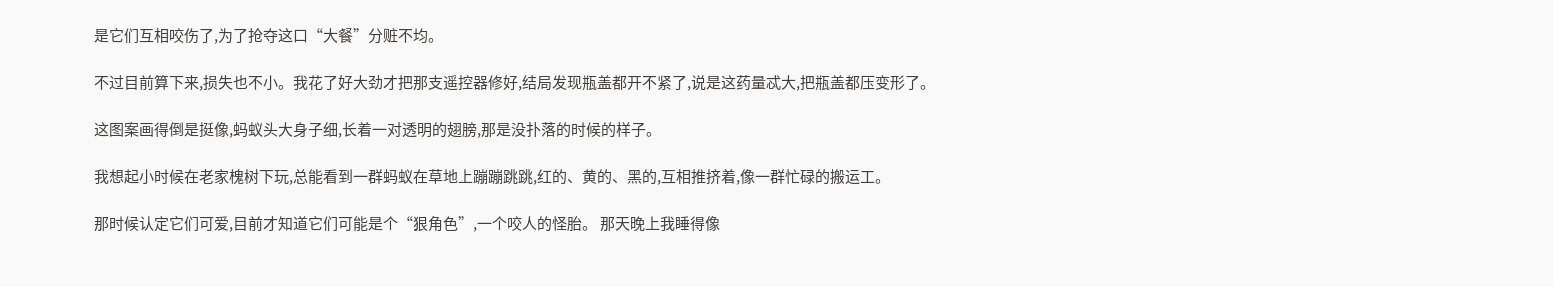是它们互相咬伤了,为了抢夺这口“大餐”分赃不均。

不过目前算下来,损失也不小。我花了好大劲才把那支遥控器修好,结局发现瓶盖都开不紧了,说是这药量忒大,把瓶盖都压变形了。

这图案画得倒是挺像,蚂蚁头大身子细,长着一对透明的翅膀,那是没扑落的时候的样子。

我想起小时候在老家槐树下玩,总能看到一群蚂蚁在草地上蹦蹦跳跳,红的、黄的、黑的,互相推挤着,像一群忙碌的搬运工。

那时候认定它们可爱,目前才知道它们可能是个“狠角色”,一个咬人的怪胎。 那天晚上我睡得像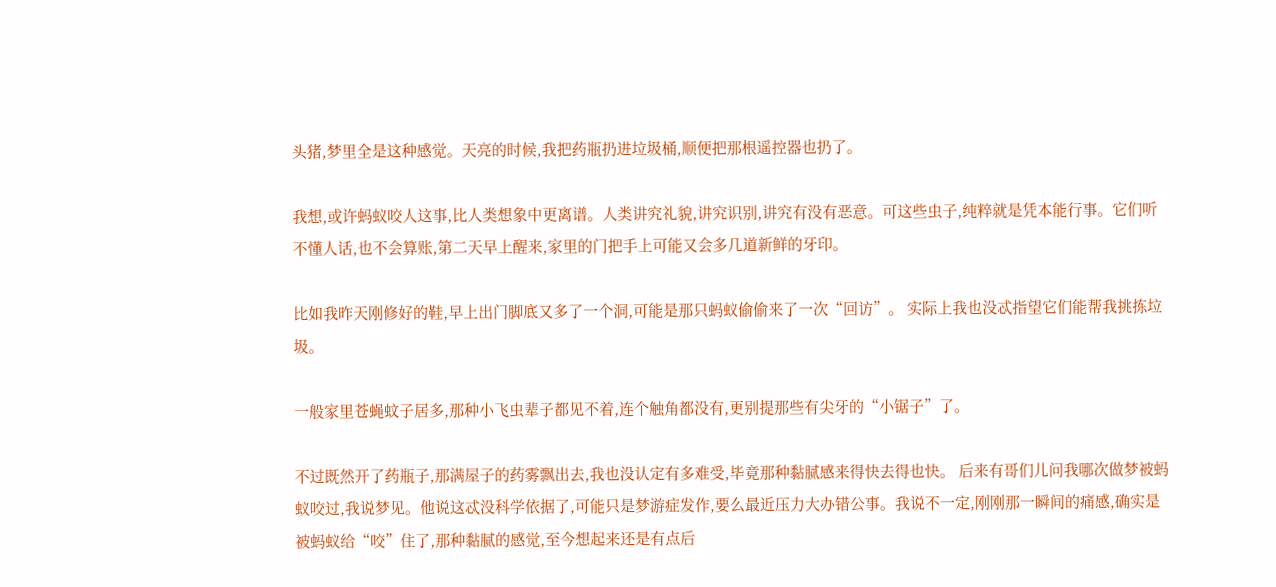头猪,梦里全是这种感觉。天亮的时候,我把药瓶扔进垃圾桶,顺便把那根遥控器也扔了。

我想,或许蚂蚁咬人这事,比人类想象中更离谱。人类讲究礼貌,讲究识别,讲究有没有恶意。可这些虫子,纯粹就是凭本能行事。它们听不懂人话,也不会算账,第二天早上醒来,家里的门把手上可能又会多几道新鲜的牙印。

比如我昨天刚修好的鞋,早上出门脚底又多了一个洞,可能是那只蚂蚁偷偷来了一次“回访”。 实际上我也没忒指望它们能帮我挑拣垃圾。

一般家里苍蝇蚊子居多,那种小飞虫辈子都见不着,连个触角都没有,更别提那些有尖牙的“小锯子”了。

不过既然开了药瓶子,那满屋子的药雾飘出去,我也没认定有多难受,毕竟那种黏腻感来得快去得也快。 后来有哥们儿问我哪次做梦被蚂蚁咬过,我说梦见。他说这忒没科学依据了,可能只是梦游症发作,要么最近压力大办错公事。我说不一定,刚刚那一瞬间的痛感,确实是被蚂蚁给“咬”住了,那种黏腻的感觉,至今想起来还是有点后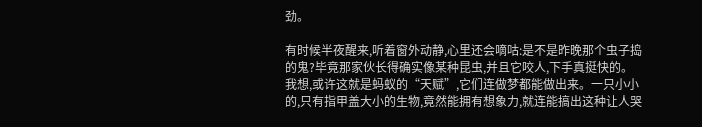劲。

有时候半夜醒来,听着窗外动静,心里还会嘀咕:是不是昨晚那个虫子捣的鬼?毕竟那家伙长得确实像某种昆虫,并且它咬人,下手真挺快的。 我想,或许这就是蚂蚁的“天赋”,它们连做梦都能做出来。一只小小的,只有指甲盖大小的生物,竟然能拥有想象力,就连能搞出这种让人哭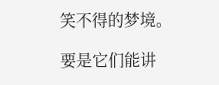笑不得的梦境。

要是它们能讲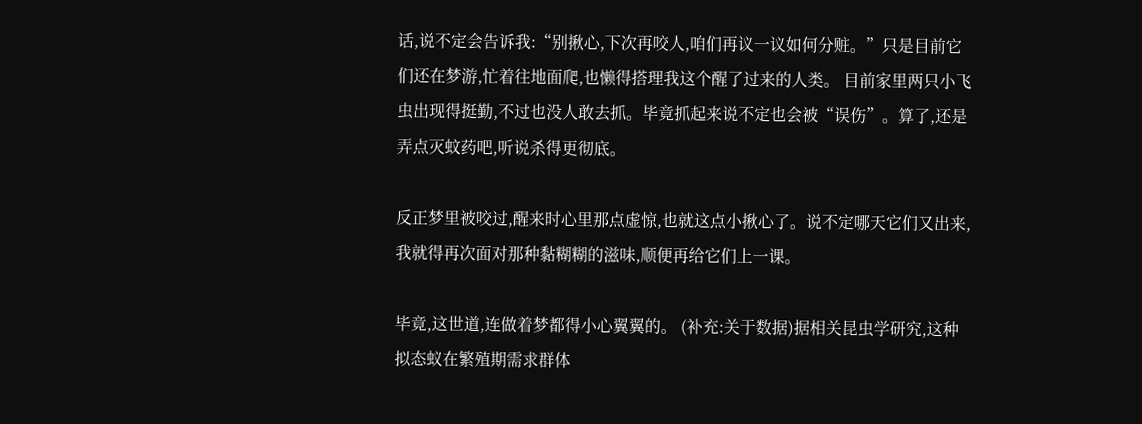话,说不定会告诉我:“别揪心,下次再咬人,咱们再议一议如何分赃。”只是目前它们还在梦游,忙着往地面爬,也懒得搭理我这个醒了过来的人类。 目前家里两只小飞虫出现得挺勤,不过也没人敢去抓。毕竟抓起来说不定也会被“误伤”。算了,还是弄点灭蚊药吧,听说杀得更彻底。

反正梦里被咬过,醒来时心里那点虚惊,也就这点小揪心了。说不定哪天它们又出来,我就得再次面对那种黏糊糊的滋味,顺便再给它们上一课。

毕竟,这世道,连做着梦都得小心翼翼的。 (补充:关于数据)据相关昆虫学研究,这种拟态蚁在繁殖期需求群体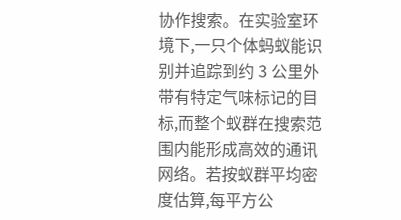协作搜索。在实验室环境下,一只个体蚂蚁能识别并追踪到约 3 公里外带有特定气味标记的目标,而整个蚁群在搜索范围内能形成高效的通讯网络。若按蚁群平均密度估算,每平方公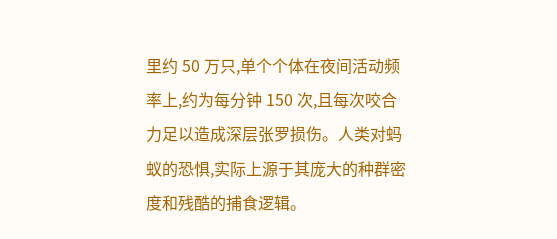里约 50 万只,单个个体在夜间活动频率上,约为每分钟 150 次,且每次咬合力足以造成深层张罗损伤。人类对蚂蚁的恐惧,实际上源于其庞大的种群密度和残酷的捕食逻辑。